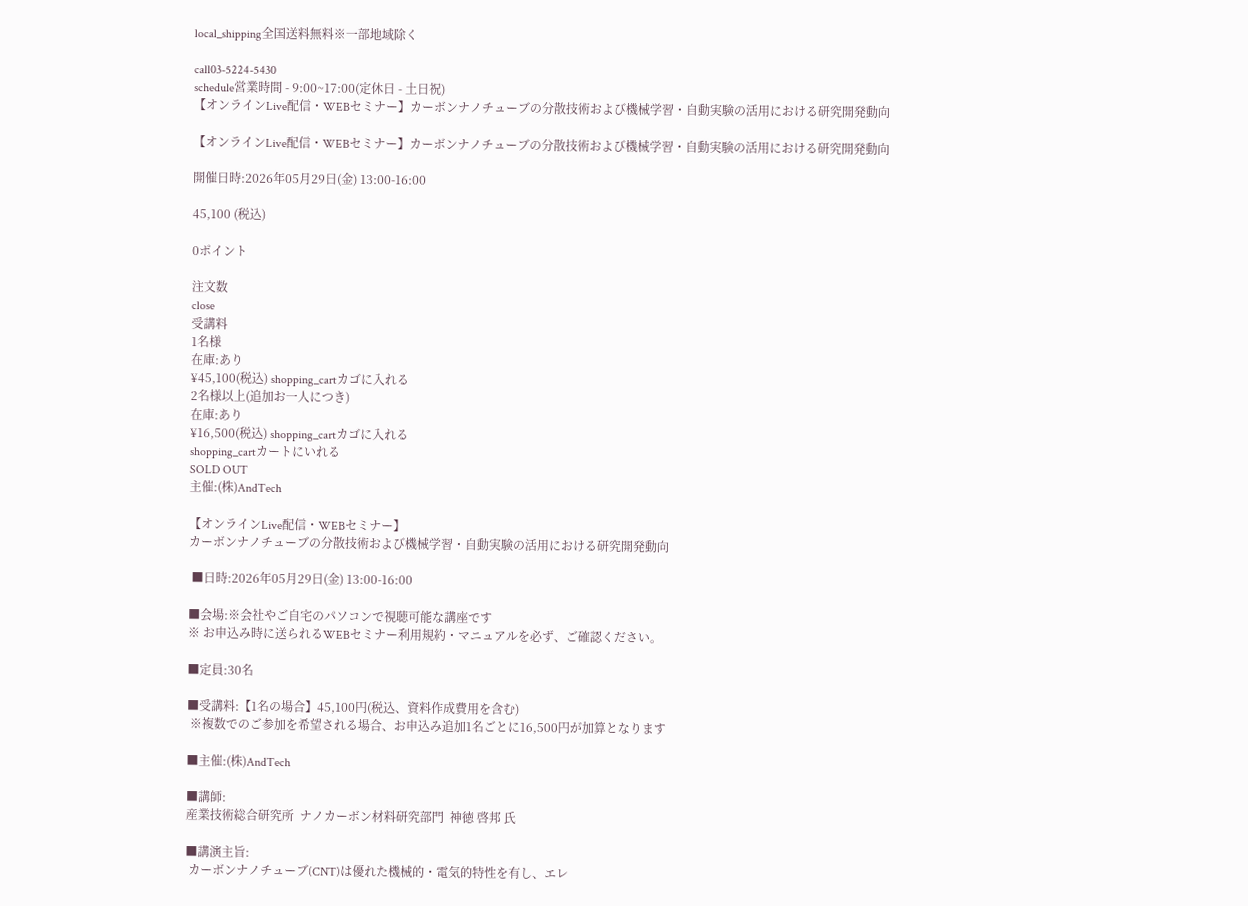local_shipping全国送料無料※一部地域除く

call03-5224-5430
schedule営業時間 - 9:00~17:00(定休日 - 土日祝)
【オンラインLive配信・WEBセミナー】カーボンナノチューブの分散技術および機械学習・自動実験の活用における研究開発動向

【オンラインLive配信・WEBセミナー】カーボンナノチューブの分散技術および機械学習・自動実験の活用における研究開発動向

開催日時:2026年05月29日(金) 13:00-16:00

45,100 (税込)

0ポイント

注文数
close
受講料
1名様
在庫:あり
¥45,100(税込) shopping_cartカゴに入れる
2名様以上(追加お一人につき)
在庫:あり
¥16,500(税込) shopping_cartカゴに入れる
shopping_cartカートにいれる
SOLD OUT
主催:(株)AndTech

【オンラインLive配信・WEBセミナー】
カーボンナノチューブの分散技術および機械学習・自動実験の活用における研究開発動向

 ■日時:2026年05月29日(金) 13:00-16:00

■会場:※会社やご自宅のパソコンで視聴可能な講座です
※ お申込み時に送られるWEBセミナー利用規約・マニュアルを必ず、ご確認ください。

■定員:30名

■受講料:【1名の場合】45,100円(税込、資料作成費用を含む)
 ※複数でのご参加を希望される場合、お申込み追加1名ごとに16,500円が加算となります

■主催:(株)AndTech

■講師:
産業技術総合研究所  ナノカーボン材料研究部門  神徳 啓邦 氏

■講演主旨:
 カーボンナノチューブ(CNT)は優れた機械的・電気的特性を有し、エレ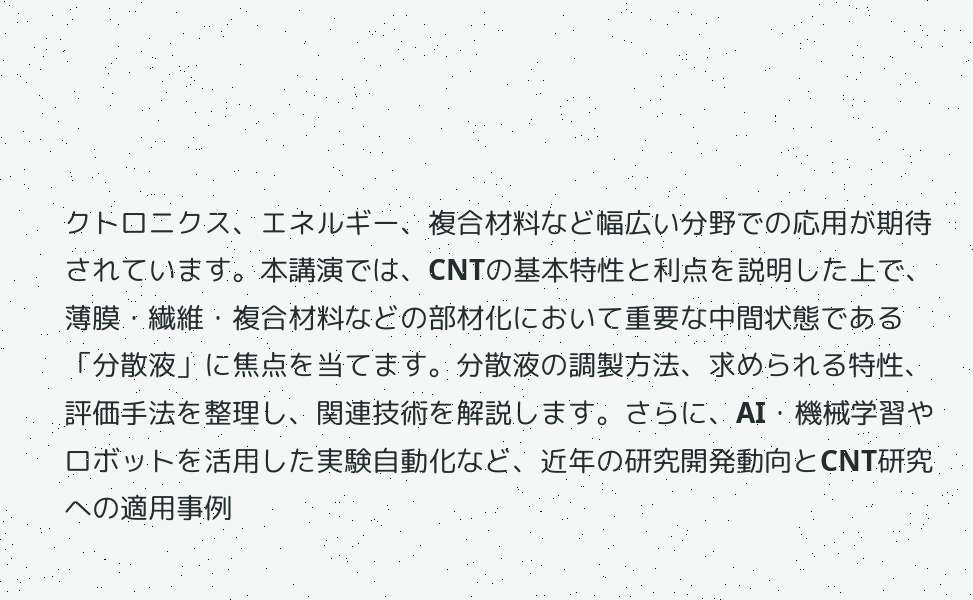クトロニクス、エネルギー、複合材料など幅広い分野での応用が期待されています。本講演では、CNTの基本特性と利点を説明した上で、薄膜・繊維・複合材料などの部材化において重要な中間状態である「分散液」に焦点を当てます。分散液の調製方法、求められる特性、評価手法を整理し、関連技術を解説します。さらに、AI・機械学習やロボットを活用した実験自動化など、近年の研究開発動向とCNT研究への適用事例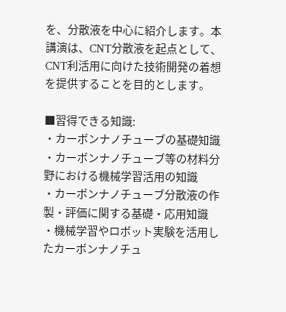を、分散液を中心に紹介します。本講演は、CNT分散液を起点として、CNT利活用に向けた技術開発の着想を提供することを目的とします。

■習得できる知識:
・カーボンナノチューブの基礎知識
・カーボンナノチューブ等の材料分野における機械学習活用の知識
・カーボンナノチューブ分散液の作製・評価に関する基礎・応用知識
・機械学習やロボット実験を活用したカーボンナノチュ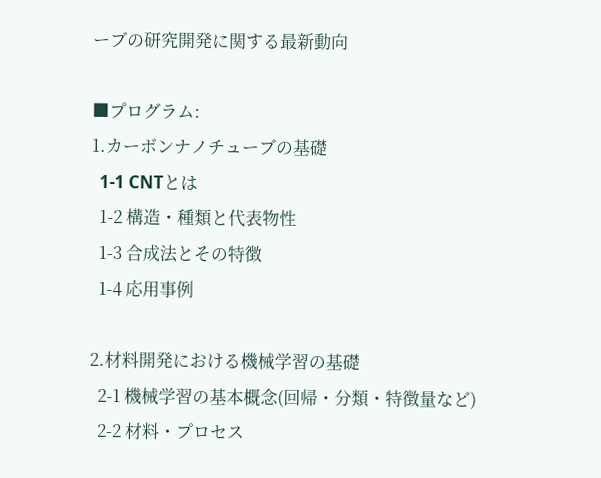ーブの研究開発に関する最新動向

■プログラム:
1.カーボンナノチューブの基礎
  1-1 CNTとは
  1-2 構造・種類と代表物性
  1-3 合成法とその特徴
  1-4 応用事例

2.材料開発における機械学習の基礎
  2-1 機械学習の基本概念(回帰・分類・特徴量など)
  2-2 材料・プロセス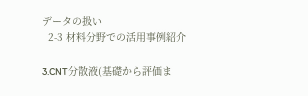データの扱い
  2-3 材料分野での活用事例紹介

3.CNT分散液(基礎から評価ま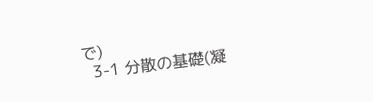で)
  3-1 分散の基礎(凝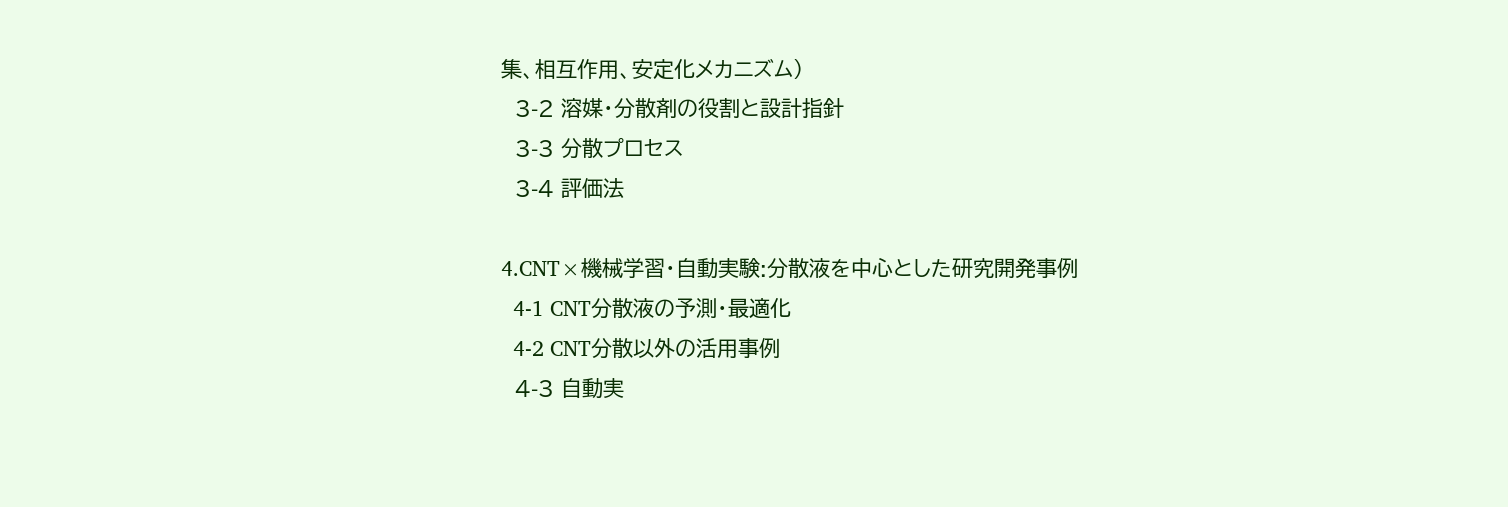集、相互作用、安定化メカニズム)
  3-2 溶媒・分散剤の役割と設計指針
  3-3 分散プロセス
  3-4 評価法

4.CNT×機械学習・自動実験:分散液を中心とした研究開発事例
  4-1 CNT分散液の予測・最適化
  4-2 CNT分散以外の活用事例
  4-3 自動実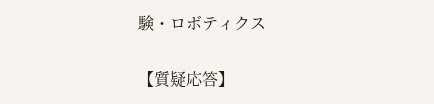験・ロボティクス

【質疑応答】